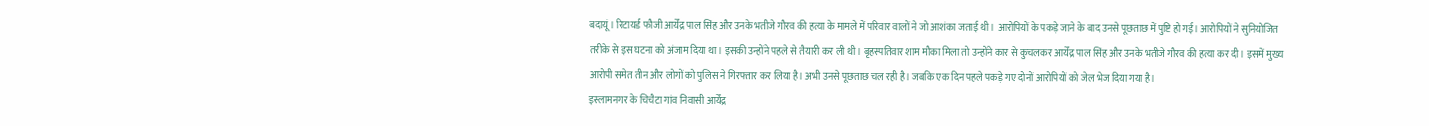बदायूं। रिटायर्ड फौजी आर्येंद्र पाल सिंह और उनके भतीजे गौरव की हत्या के मामले में परिवार वालों ने जो आशंका जताई थी। आरोपियों के पकड़े जाने के बाद उनसे पूछताछ में पुष्टि हो गई। आरोपियों ने सुनियोजित तरीके से इस घटना को अंजाम दिया था। इसकी उन्होंने पहले से तैयारी कर ली थी। बृहस्पतिवार शाम मौका मिला तो उन्होंने कार से कुचलकर आर्येंद्र पाल सिंह और उनके भतीजे गौरव की हत्या कर दी। इसमें मुख्य आरोपी समेत तीन और लोगों को पुलिस ने गिरफ्तार कर लिया है। अभी उनसे पूछताछ चल रही है। जबकि एक दिन पहले पकड़े गए दोनों आरोपियों को जेल भेज दिया गया है।
इस्लामनगर के चिचैटा गांव निवासी आर्येंद्र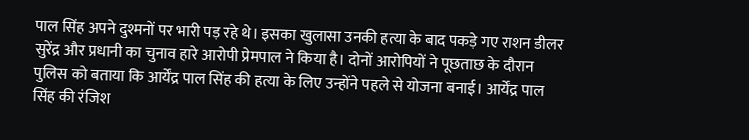पाल सिंह अपने दुश्मनों पर भारी पड़ रहे थे। इसका खुलासा उनकी हत्या के बाद पकड़े गए राशन डीलर सुरेंद्र और प्रधानी का चुनाव हारे आरोपी प्रेमपाल ने किया है। दोनों आरोपियों ने पूछताछ के दौरान पुलिस को बताया कि आर्येंद्र पाल सिंह की हत्या के लिए उन्होंने पहले से योजना बनाई। आर्येंद्र पाल सिंह की रंजिश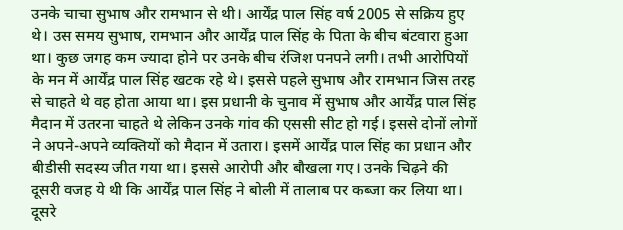उनके चाचा सुभाष और रामभान से थी। आर्येंद्र पाल सिंह वर्ष 2005 से सक्रिय हुए थे। उस समय सुभाष, रामभान और आर्येंद्र पाल सिंह के पिता के बीच बंटवारा हुआ था। कुछ जगह कम ज्यादा होने पर उनके बीच रंजिश पनपने लगी। तभी आरोपियों के मन में आर्येंद्र पाल सिंह खटक रहे थे। इससे पहले सुभाष और रामभान जिस तरह से चाहते थे वह होता आया था। इस प्रधानी के चुनाव में सुभाष और आर्येंद्र पाल सिंह मैदान में उतरना चाहते थे लेकिन उनके गांव की एससी सीट हो गई। इससे दोनों लोगों ने अपने-अपने व्यक्तियों को मैदान में उतारा। इसमें आर्येंद्र पाल सिंह का प्रधान और बीडीसी सदस्य जीत गया था। इससे आरोपी और बौखला गए। उनके चिढ़ने की दूसरी वजह ये थी कि आर्येंद्र पाल सिंह ने बोली में तालाब पर कब्जा कर लिया था। दूसरे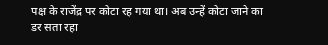पक्ष के राजेंद्र पर कोटा रह गया था। अब उन्हें कोटा जाने का डर सता रहा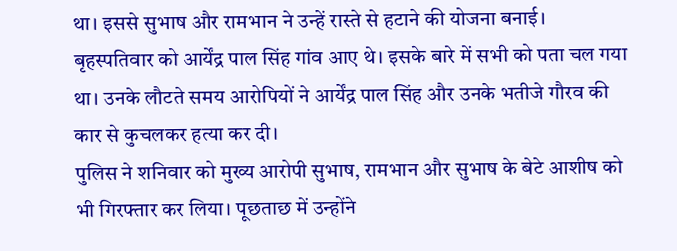था। इससे सुभाष और रामभान ने उन्हें रास्ते से हटाने की योजना बनाई। बृहस्पतिवार को आर्येंद्र पाल सिंह गांव आए थे। इसके बारे में सभी को पता चल गया था। उनके लौटते समय आरोपियों ने आर्येंद्र पाल सिंह और उनके भतीजे गौरव की कार से कुचलकर हत्या कर दी।
पुलिस ने शनिवार को मुख्य आरोपी सुभाष, रामभान और सुभाष के बेटे आशीष को भी गिरफ्तार कर लिया। पूछताछ में उन्होंने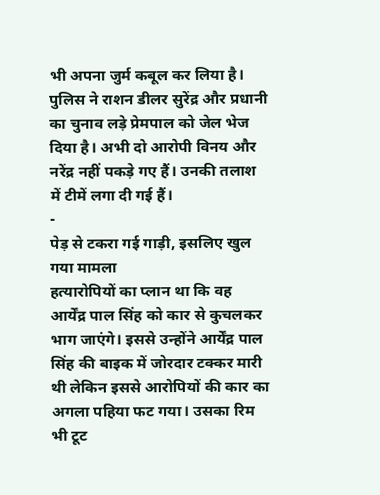भी अपना जुर्म कबूल कर लिया है। पुलिस ने राशन डीलर सुरेंद्र और प्रधानी का चुनाव लड़े प्रेमपाल को जेल भेज दिया है। अभी दो आरोपी विनय और नरेंद्र नहीं पकड़े गए हैं। उनकी तलाश में टीमें लगा दी गई हैं।
-
पेड़ से टकरा गई गाड़ी, इसलिए खुल गया मामला
हत्यारोपियों का प्लान था कि वह आर्येंद्र पाल सिंह को कार से कुचलकर भाग जाएंगे। इससे उन्होंने आर्येंद्र पाल सिंह की बाइक में जोरदार टक्कर मारी थी लेकिन इससे आरोपियों की कार का अगला पहिया फट गया। उसका रिम भी टूट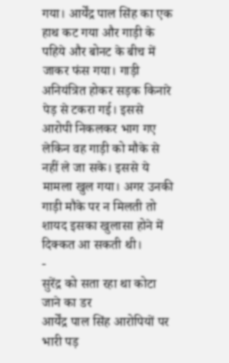गया। आर्येंद्र पाल सिंह का एक हाथ कट गया और गाड़ी के पहिये और बोनट के बीच में जाकर फंस गया। गाड़ी अनियंत्रित होकर सड़क किनारे पेड़ से टकरा गई। इससे आरोपी निकलकर भाग गए लेकिन वह गाड़ी को मौके से नहीं ले जा सके। इससे ये मामला खुल गया। अगर उनकी गाड़ी मौके पर न मिलती तो शायद इसका खुलासा होने में दिक्कत आ सकती थी।
-
सुरेंद्र को सता रहा था कोटा जाने का डर
आर्येंद्र पाल सिंह आरोपियों पर भारी पड़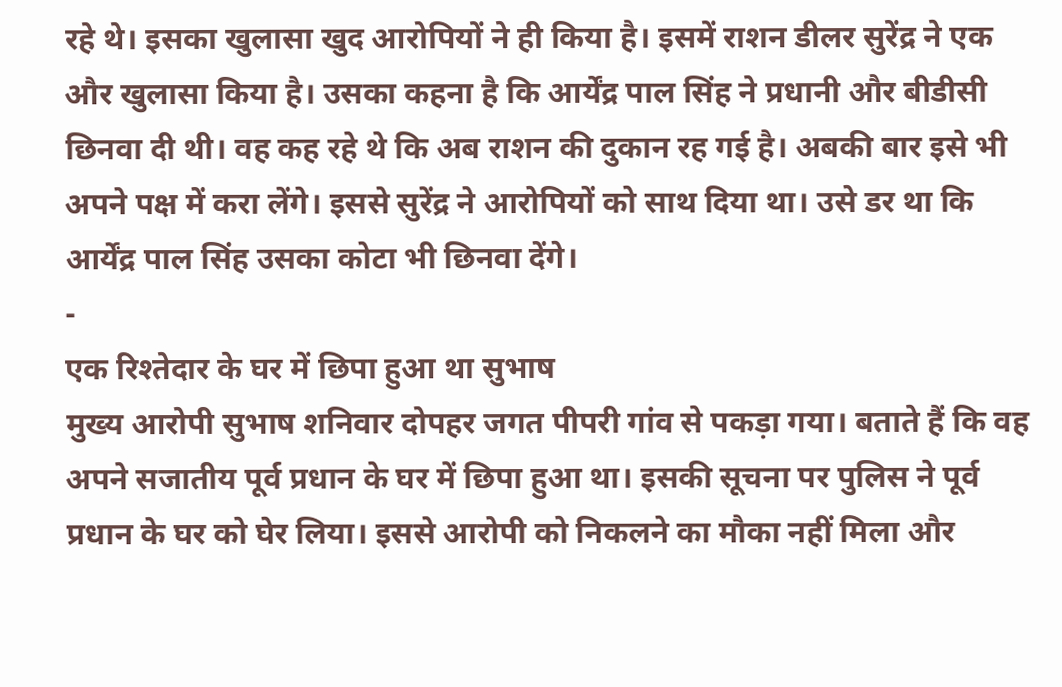रहे थे। इसका खुलासा खुद आरोपियों ने ही किया है। इसमें राशन डीलर सुरेंद्र ने एक और खुलासा किया है। उसका कहना है कि आर्येंद्र पाल सिंह ने प्रधानी और बीडीसी छिनवा दी थी। वह कह रहे थे कि अब राशन की दुकान रह गई है। अबकी बार इसे भी अपने पक्ष में करा लेंगे। इससे सुरेंद्र ने आरोपियों को साथ दिया था। उसे डर था कि आर्येंद्र पाल सिंह उसका कोटा भी छिनवा देंगे।
-
एक रिश्तेदार के घर में छिपा हुआ था सुभाष
मुख्य आरोपी सुभाष शनिवार दोपहर जगत पीपरी गांव से पकड़ा गया। बताते हैं कि वह अपने सजातीय पूर्व प्रधान के घर में छिपा हुआ था। इसकी सूचना पर पुलिस ने पूर्व प्रधान के घर को घेर लिया। इससे आरोपी को निकलने का मौका नहीं मिला और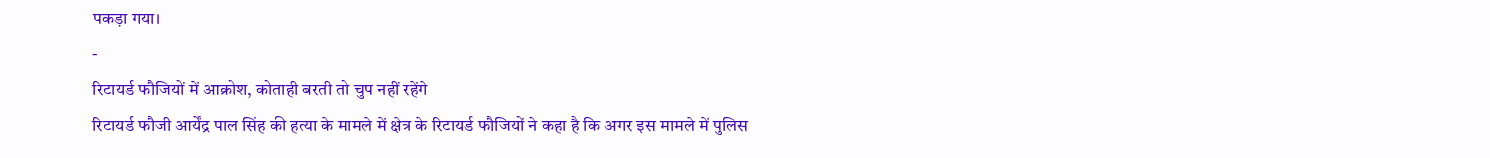पकड़ा गया।
-
रिटायर्ड फौजियों में आक्रोश, कोताही बरती तो चुप नहीं रहेंगे
रिटायर्ड फौजी आर्येंद्र पाल सिंह की हत्या के मामले में क्षेत्र के रिटायर्ड फौजियों ने कहा है कि अगर इस मामले में पुलिस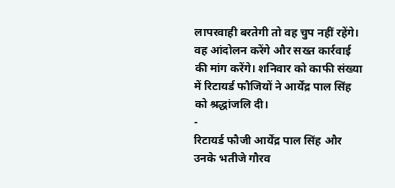लापरवाही बरतेगी तो वह चुप नहीं रहेंगे। वह आंदोलन करेंगे और सख्त कार्रवाई की मांग करेंगे। शनिवार को काफी संख्या में रिटायर्ड फौजियों ने आर्येंद्र पाल सिंह को श्रद्धांजलि दी।
-
रिटायर्ड फौजी आर्येंद्र पाल सिंह और उनके भतीजे गौरव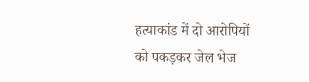हत्याकांड में दो आरोपियों को पकड़कर जेल भेज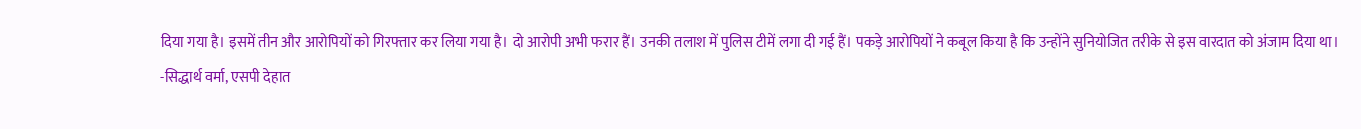दिया गया है। इसमें तीन और आरोपियों को गिरफ्तार कर लिया गया है। दो आरोपी अभी फरार हैं। उनकी तलाश में पुलिस टीमें लगा दी गई हैं। पकड़े आरोपियों ने कबूल किया है कि उन्होंने सुनियोजित तरीके से इस वारदात को अंजाम दिया था।
-सिद्धार्थ वर्मा, एसपी देहात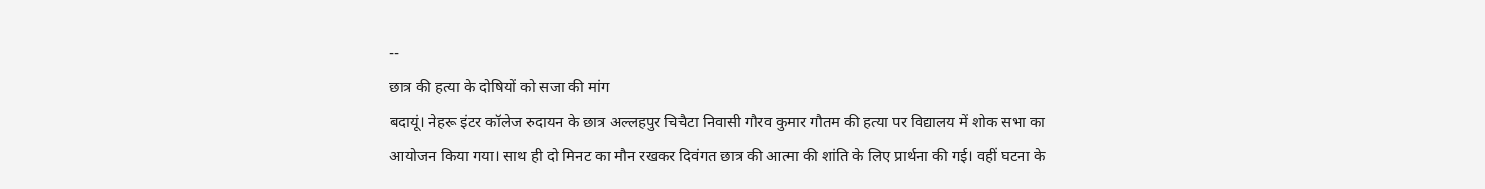--
छात्र की हत्या के दोषियों को सजा की मांग
बदायूं। नेहरू इंटर कॉलेज रुदायन के छात्र अल्लहपुर चिचैटा निवासी गौरव कुमार गौतम की हत्या पर विद्यालय में शोक सभा का आयोजन किया गया। साथ ही दो मिनट का मौन रखकर दिवंगत छात्र की आत्मा की शांति के लिए प्रार्थना की गई। वहीं घटना के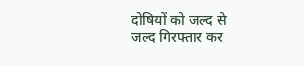दोषियों को जल्द से जल्द गिरफ्तार कर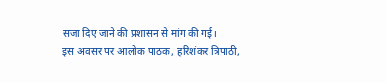सजा दिए जाने की प्रशासन से मांग की गई।
इस अवसर पर आलोक पाठक, हरिशंकर त्रिपाठी,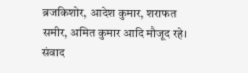ब्रजकिशोर, आदेश कुमार, शराफत समीर, अमित कुमार आदि मौजूद रहे। संवाद